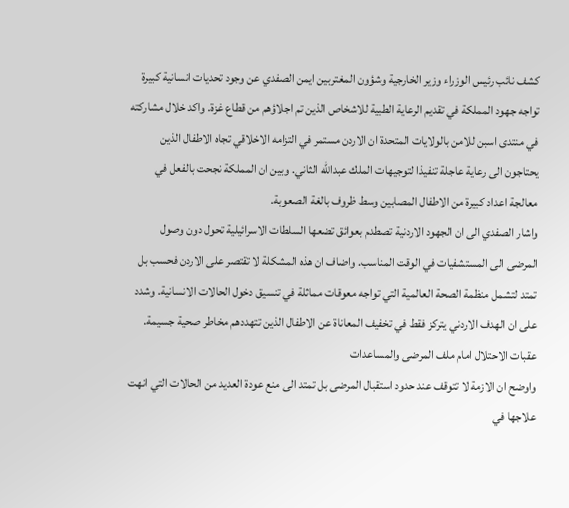كشف نائب رئيس الوزراء وزير الخارجية وشؤون المغتربين ايمن الصفدي عن وجود تحديات انسانية كبيرة تواجه جهود المملكة في تقديم الرعاية الطبية للاشخاص الذين تم اجلاؤهم من قطاع غزة. واكد خلال مشاركته في منتدى اسبن للامن بالولايات المتحدة ان الاردن مستمر في التزامه الاخلاقي تجاه الاطفال الذين يحتاجون الى رعاية عاجلة تنفيذا لتوجيهات الملك عبدالله الثاني. وبين ان المملكة نجحت بالفعل في معالجة اعداد كبيرة من الاطفال المصابين وسط ظروف بالغة الصعوبة.
واشار الصفدي الى ان الجهود الاردنية تصطدم بعوائق تضعها السلطات الاسرائيلية تحول دون وصول المرضى الى المستشفيات في الوقت المناسب. واضاف ان هذه المشكلة لا تقتصر على الاردن فحسب بل تمتد لتشمل منظمة الصحة العالمية التي تواجه معوقات مماثلة في تنسيق دخول الحالات الانسانية. وشدد على ان الهدف الاردني يتركز فقط في تخفيف المعاناة عن الاطفال الذين تتهددهم مخاطر صحية جسيمة.
عقبات الاحتلال امام ملف المرضى والمساعدات
واوضح ان الازمة لا تتوقف عند حدود استقبال المرضى بل تمتد الى منع عودة العديد من الحالات التي انهت علاجها في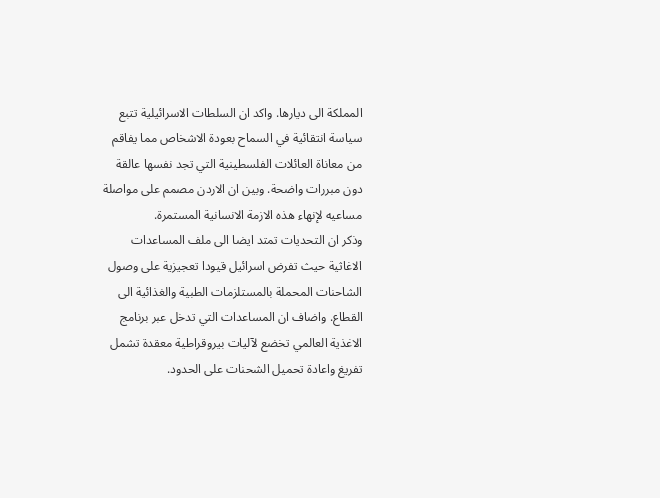المملكة الى ديارها. واكد ان السلطات الاسرائيلية تتبع سياسة انتقائية في السماح بعودة الاشخاص مما يفاقم من معاناة العائلات الفلسطينية التي تجد نفسها عالقة دون مبررات واضحة. وبين ان الاردن مصمم على مواصلة مساعيه لإنهاء هذه الازمة الانسانية المستمرة.
وذكر ان التحديات تمتد ايضا الى ملف المساعدات الاغاثية حيث تفرض اسرائيل قيودا تعجيزية على وصول الشاحنات المحملة بالمستلزمات الطبية والغذائية الى القطاع. واضاف ان المساعدات التي تدخل عبر برنامج الاغذية العالمي تخضع لآليات بيروقراطية معقدة تشمل تفريغ واعادة تحميل الشحنات على الحدود.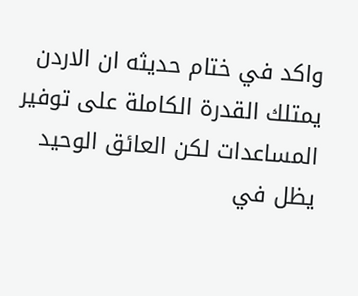واكد في ختام حديثه ان الاردن يمتلك القدرة الكاملة على توفير المساعدات لكن العائق الوحيد يظل في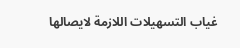غياب التسهيلات اللازمة لايصالها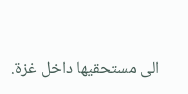الى مستحقيها داخل غزة.